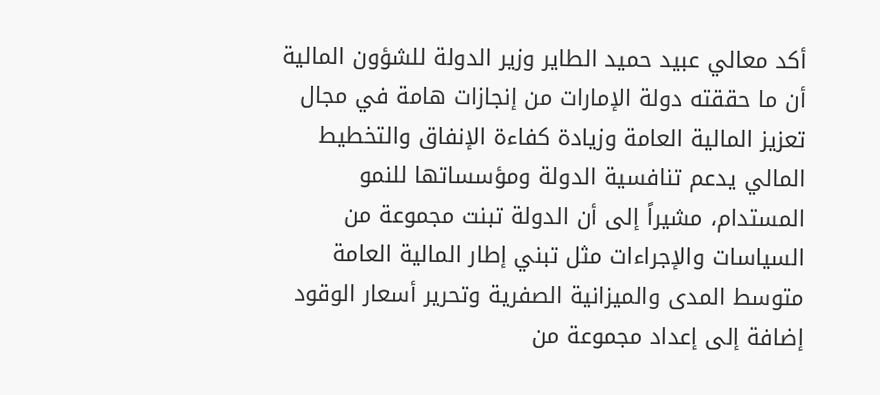أكد معالي عبيد حميد الطاير وزير الدولة للشؤون المالية أن ما حققته دولة الإمارات من إنجازات هامة في مجال تعزيز المالية العامة وزيادة كفاءة الإنفاق والتخطيط المالي يدعم تنافسية الدولة ومؤسساتها للنمو المستدام، مشيراً إلى أن الدولة تبنت مجموعة من السياسات والإجراءات مثل تبني إطار المالية العامة متوسط المدى والميزانية الصفرية وتحرير أسعار الوقود إضافة إلى إعداد مجموعة من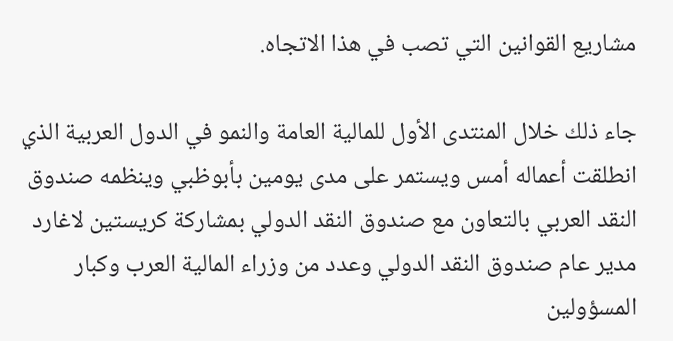مشاريع القوانين التي تصب في هذا الاتجاه.

جاء ذلك خلال المنتدى الأول للمالية العامة والنمو في الدول العربية الذي انطلقت أعماله أمس ويستمر على مدى يومين بأبوظبي وينظمه صندوق النقد العربي بالتعاون مع صندوق النقد الدولي بمشاركة كريستين لاغارد مدير عام صندوق النقد الدولي وعدد من وزراء المالية العرب وكبار المسؤولين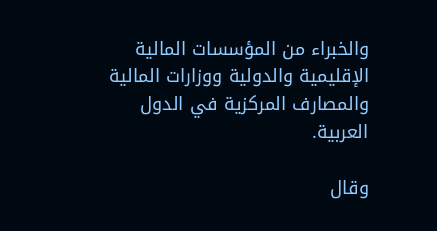والخبراء من المؤسسات المالية الإقليمية والدولية ووزارات المالية والمصارف المركزية في الدول العربية.

وقال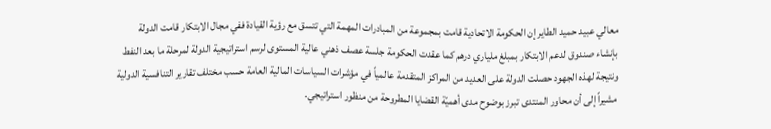معالي عبيد حميد الطاير إن الحكومة الاتحادية قامت بمجموعة من المبادرات المهمة التي تتسق مع رؤية القيادة ففي مجال الابتكار قامت الدولة بإنشاء صندوق لدعم الابتكار بمبلغ ملياري درهم كما عقدت الحكومة جلسة عصف ذهني عالية المستوى لرسم استراتيجية الدولة لمرحلة ما بعد النفط ونتيجة لهذه الجهود حصلت الدولة على العديد من المراكز المتقدمة عالمياً في مؤشرات السياسات المالية العامة حسب مختلف تقارير التنافسية الدولية مشيراً إلى أن محاور المنتدى تبرز بوضوح مدى أهميّة القضايا المطروحة من منظور استراتيجي.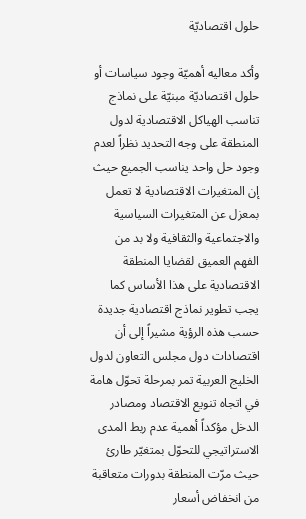حلول اقتصاديّة

وأكد معاليه أهميّة وجود سياسات أو حلول اقتصاديّة مبنيّة على نماذج تناسب الهياكل الاقتصادية لدول المنطقة على وجه التحديد نظراً لعدم وجود حل واحد يناسب الجميع حيث إن المتغيرات الاقتصادية لا تعمل بمعزل عن المتغيرات السياسية والاجتماعية والثقافية ولا بد من الفهم العميق لقضايا المنطقة الاقتصادية على هذا الأساس كما يجب تطوير نماذج اقتصادية جديدة حسب هذه الرؤية مشيراً إلى أن اقتصادات دول مجلس التعاون لدول الخليج العربية تمر بمرحلة تحوّل هامة في اتجاه تنويع الاقتصاد ومصادر الدخل مؤكداً أهمية عدم ربط المدى الاستراتيجي للتحوّل بمتغيّر طارئ حيث مرّت المنطقة بدورات متعاقبة من انخفاض أسعار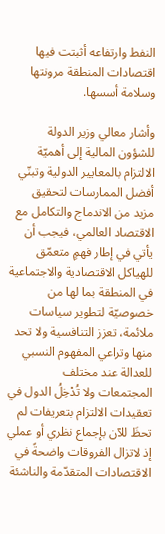النفط وارتفاعه أثبتت فيها اقتصادات المنطقة مرونتها وسلامة أسسها.

وأشار معالي وزير الدولة للشؤون المالية إلى أهميّة الالتزام بالمعايير الدولية وتبنّي أفضل الممارسات لتحقيق مزيد من الاندماج والتكامل مع الاقتصاد العالمي، فيجب أن يأتي في إطار فهمٍ متعمّق للهياكل الاقتصادية والاجتماعية في المنطقة بما لها من خصوصيّة لتطوير سياسات ملائمة، تعزز التنافسية ولا تحد منها وتراعي المفهوم النسبي للعدالة عند مختلف المجتمعات ولا تُدْخِلُ الدول في تعقيدات الالتزام بتعريفات لم تحظَ للآن بإجماع نظري أو عملي إذ لاتزال الفروقات واضحةً في الاقتصادات المتقدّمة والناشئة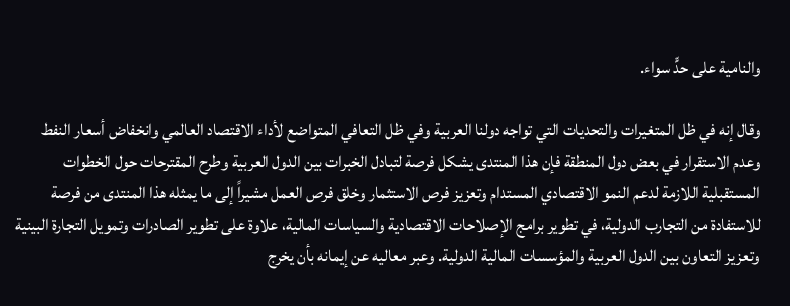والنامية على حدٍّ سواء.

وقال إنه في ظل المتغيرات والتحديات التي تواجه دولنا العربية وفي ظل التعافي المتواضع لأداء الاقتصاد العالمي وانخفاض أسعار النفط وعدم الاستقرار في بعض دول المنطقة فإن هذا المنتدى يشكل فرصة لتبادل الخبرات بين الدول العربية وطرح المقترحات حول الخطوات المستقبلية اللازمة لدعم النمو الاقتصادي المستدام وتعزيز فرص الاستثمار وخلق فرص العمل مشيراً إلى ما يمثله هذا المنتدى من فرصة للاستفادة من التجارب الدولية، في تطوير برامج الإصلاحات الاقتصادية والسياسات المالية، علاوة على تطوير الصادرات وتمويل التجارة البينية وتعزيز التعاون بين الدول العربية والمؤسسات المالية الدولية. وعبر معاليه عن إيمانه بأن يخرج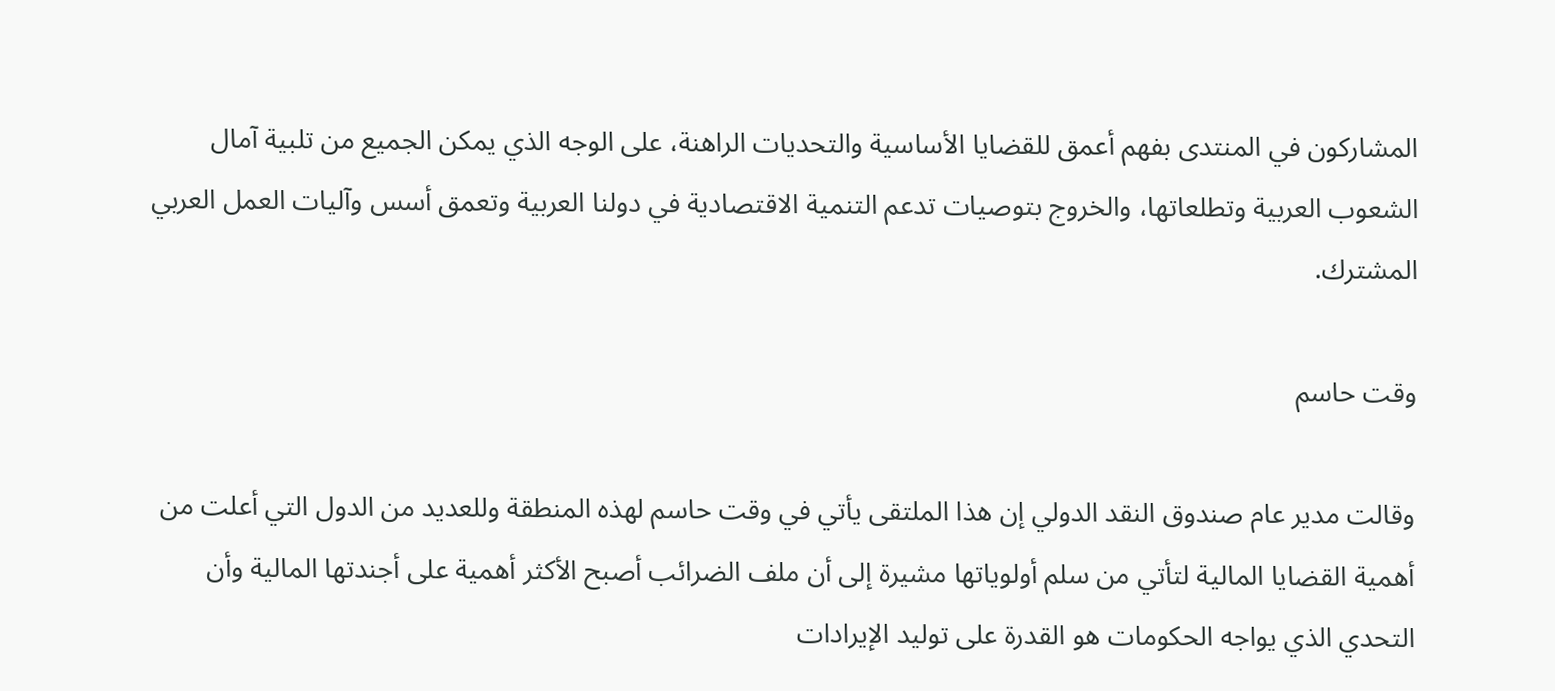المشاركون في المنتدى بفهم أعمق للقضايا الأساسية والتحديات الراهنة، على الوجه الذي يمكن الجميع من تلبية آمال الشعوب العربية وتطلعاتها، والخروج بتوصيات تدعم التنمية الاقتصادية في دولنا العربية وتعمق أسس وآليات العمل العربي المشترك.

وقت حاسم

وقالت مدير عام صندوق النقد الدولي إن هذا الملتقى يأتي في وقت حاسم لهذه المنطقة وللعديد من الدول التي أعلت من أهمية القضايا المالية لتأتي من سلم أولوياتها مشيرة إلى أن ملف الضرائب أصبح الأكثر أهمية على أجندتها المالية وأن التحدي الذي يواجه الحكومات هو القدرة على توليد الإيرادات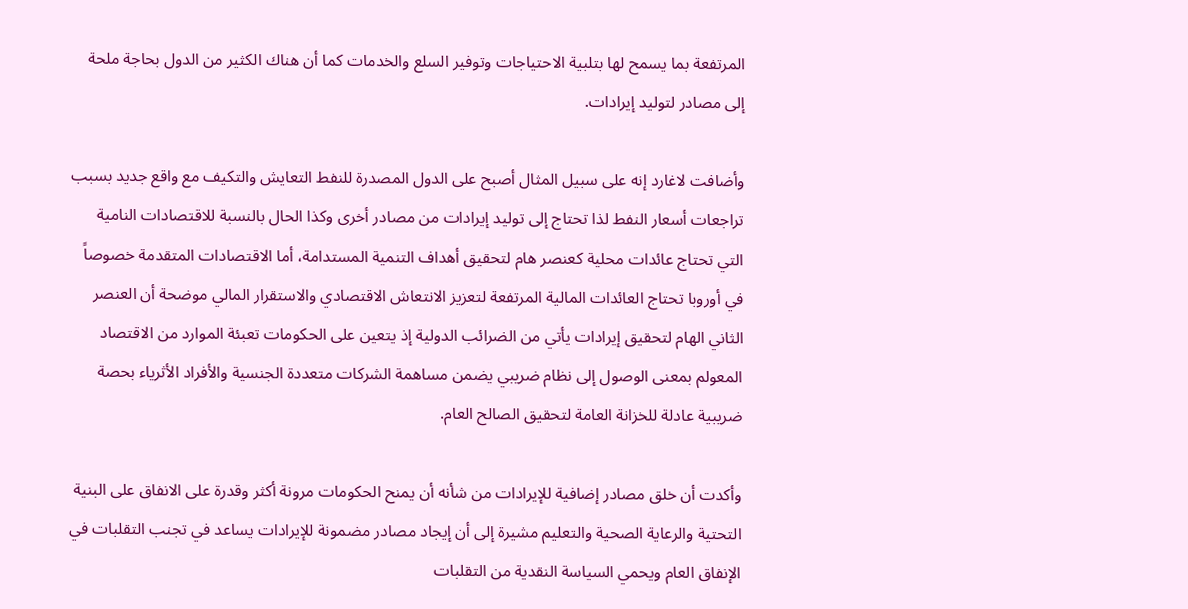المرتفعة بما يسمح لها بتلبية الاحتياجات وتوفير السلع والخدمات كما أن هناك الكثير من الدول بحاجة ملحة إلى مصادر لتوليد إيرادات.

وأضافت لاغارد إنه على سبيل المثال أصبح على الدول المصدرة للنفط التعايش والتكيف مع واقع جديد بسبب تراجعات أسعار النفط لذا تحتاج إلى توليد إيرادات من مصادر أخرى وكذا الحال بالنسبة للاقتصادات النامية التي تحتاج عائدات محلية كعنصر هام لتحقيق أهداف التنمية المستدامة، أما الاقتصادات المتقدمة خصوصاً في أوروبا تحتاج العائدات المالية المرتفعة لتعزيز الانتعاش الاقتصادي والاستقرار المالي موضحة أن العنصر الثاني الهام لتحقيق إيرادات يأتي من الضرائب الدولية إذ يتعين على الحكومات تعبئة الموارد من الاقتصاد المعولم بمعنى الوصول إلى نظام ضريبي يضمن مساهمة الشركات متعددة الجنسية والأفراد الأثرياء بحصة ضريبية عادلة للخزانة العامة لتحقيق الصالح العام.

وأكدت أن خلق مصادر إضافية للإيرادات من شأنه أن يمنح الحكومات مرونة أكثر وقدرة على الانفاق على البنية التحتية والرعاية الصحية والتعليم مشيرة إلى أن إيجاد مصادر مضمونة للإيرادات يساعد في تجنب التقلبات في الإنفاق العام ويحمي السياسة النقدية من التقلبات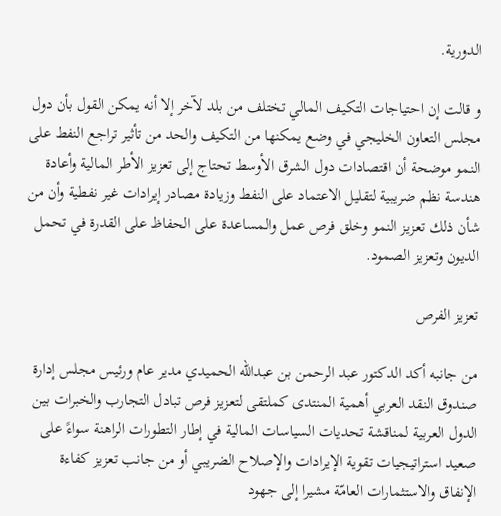الدورية.

و قالت إن احتياجات التكيف المالي تختلف من بلد لآخر إلا أنه يمكن القول بأن دول مجلس التعاون الخليجي في وضع يمكنها من التكيف والحد من تأثير تراجع النفط على النمو موضحة أن اقتصادات دول الشرق الأوسط تحتاج إلى تعزيز الأطر المالية وأعادة هندسة نظم ضريبية لتقليل الاعتماد على النفط وزيادة مصادر إيرادات غير نفطية وأن من شأن ذلك تعزيز النمو وخلق فرص عمل والمساعدة على الحفاظ على القدرة في تحمل الديون وتعزيز الصمود.

تعزيز الفرص

من جانبه أكد الدكتور عبد الرحمن بن عبدالله الحميدي مدير عام ورئيس مجلس إدارة صندوق النقد العربي أهمية المنتدى كملتقى لتعزيز فرص تبادل التجارب والخبرات بين الدول العربية لمناقشة تحديات السياسات المالية في إطار التطورات الراهنة سواءً على صعيد استراتيجيات تقوية الإيرادات والإصلاح الضريبي أو من جانب تعزيز كفاءة الإنفاق والاستثمارات العامّة مشيرا إلى جهود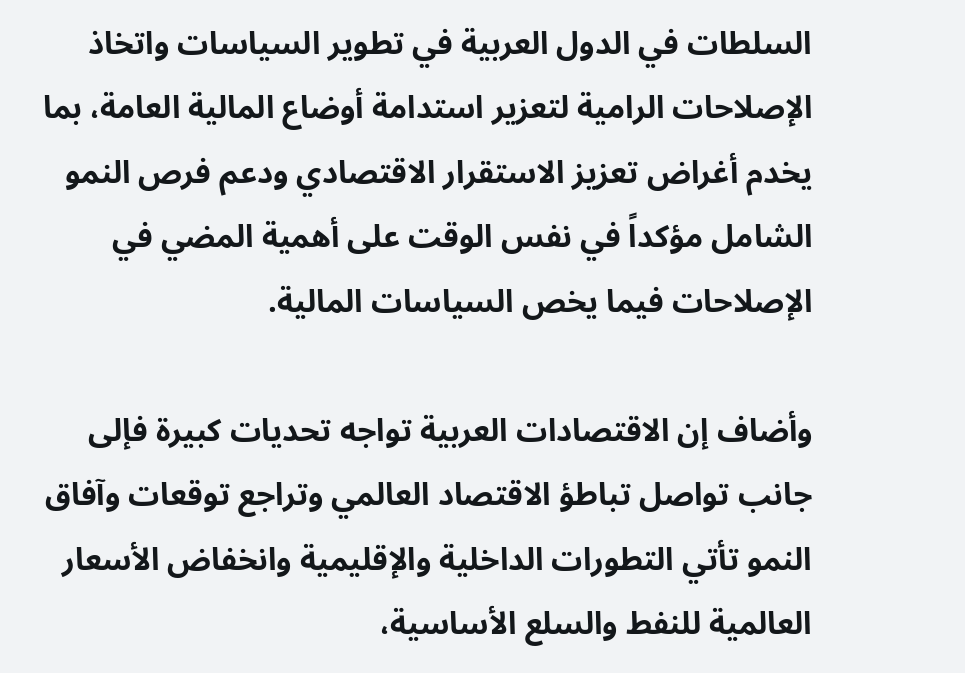السلطات في الدول العربية في تطوير السياسات واتخاذ الإصلاحات الرامية لتعزير استدامة أوضاع المالية العامة، بما يخدم أغراض تعزيز الاستقرار الاقتصادي ودعم فرص النمو الشامل مؤكداً في نفس الوقت على أهمية المضي في الإصلاحات فيما يخص السياسات المالية.

وأضاف إن الاقتصادات العربية تواجه تحديات كبيرة فإلى جانب تواصل تباطؤ الاقتصاد العالمي وتراجع توقعات وآفاق النمو تأتي التطورات الداخلية والإقليمية وانخفاض الأسعار العالمية للنفط والسلع الأساسية،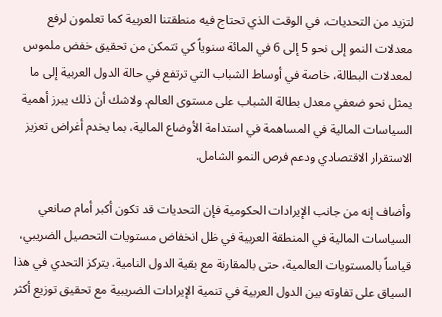لتزيد من التحديات، في الوقت الذي تحتاج فيه منطقتنا العربية كما تعلمون لرفع معدلات النمو إلى نحو 5 إلى 6 في المائة سنوياً كي تتمكن من تحقيق خفض ملموس لمعدلات البطالة، خاصة في أوساط الشباب التي ترتفع في حالة الدول العربية إلى ما يمثل نحو ضعفي معدل بطالة الشباب على مستوى العالم. ولاشك أن ذلك يبرز أهمية السياسات المالية في المساهمة في استدامة الأوضاع المالية، بما يخدم أغراض تعزيز الاستقرار الاقتصادي ودعم فرص النمو الشامل.

وأضاف إنه من جانب الإيرادات الحكومية فإن التحديات قد تكون أكبر أمام صانعي السياسات المالية في المنطقة العربية في ظل انخفاض مستويات التحصيل الضريبي، قياساً بالمستويات العالمية، حتى بالمقارنة مع بقية الدول النامية. يتركز التحدي في هذا السياق على تفاوته بين الدول العربية في تنمية الإيرادات الضريبية مع تحقيق توزيع أكثر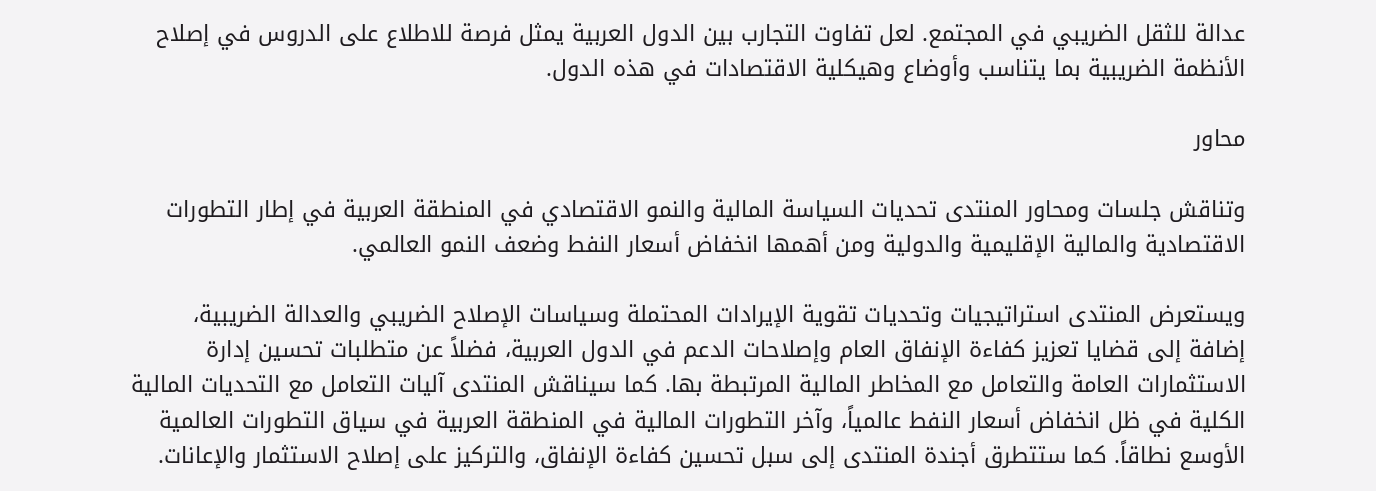عدالة للثقل الضريبي في المجتمع. لعل تفاوت التجارب بين الدول العربية يمثل فرصة للاطلاع على الدروس في إصلاح الأنظمة الضريبية بما يتناسب وأوضاع وهيكلية الاقتصادات في هذه الدول.

محاور

وتناقش جلسات ومحاور المنتدى تحديات السياسة المالية والنمو الاقتصادي في المنطقة العربية في إطار التطورات الاقتصادية والمالية الإقليمية والدولية ومن أهمها انخفاض أسعار النفط وضعف النمو العالمي.

ويستعرض المنتدى استراتيجيات وتحديات تقوية الإيرادات المحتملة وسياسات الإصلاح الضريبي والعدالة الضريبية، إضافة إلى قضايا تعزيز كفاءة الإنفاق العام وإصلاحات الدعم في الدول العربية، فضلاً عن متطلبات تحسين إدارة الاستثمارات العامة والتعامل مع المخاطر المالية المرتبطة بها. كما سيناقش المنتدى آليات التعامل مع التحديات المالية الكلية في ظل انخفاض أسعار النفط عالمياً، وآخر التطورات المالية في المنطقة العربية في سياق التطورات العالمية الأوسع نطاقاً. كما ستتطرق أجندة المنتدى إلى سبل تحسين كفاءة الإنفاق، والتركيز على إصلاح الاستثمار والإعانات.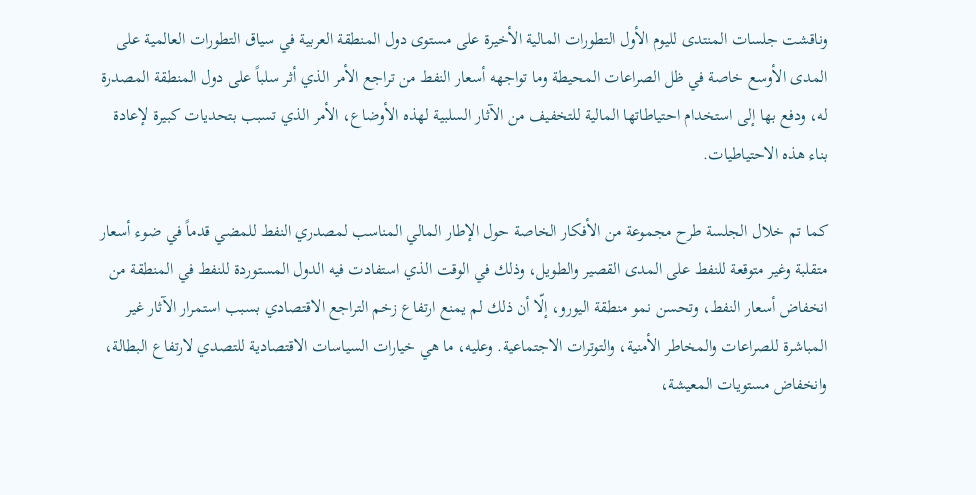وناقشت جلسات المنتدى لليوم الأول التطورات المالية الأخيرة على مستوى دول المنطقة العربية في سياق التطورات العالمية على المدى الأوسع خاصة في ظل الصراعات المحيطة وما تواجهه أسعار النفط من تراجع الأمر الذي أثر سلباً على دول المنطقة المصدرة له، ودفع بها إلى استخدام احتياطاتها المالية للتخفيف من الآثار السلبية لهذه الأوضاع، الأمر الذي تسبب بتحديات كبيرة لإعادة بناء هذه الاحتياطيات.

كما تم خلال الجلسة طرح مجموعة من الأفكار الخاصة حول الإطار المالي المناسب لمصدري النفط للمضي قدماً في ضوء أسعار متقلبة وغير متوقعة للنفط على المدى القصير والطويل، وذلك في الوقت الذي استفادت فيه الدول المستوردة للنفط في المنطقة من انخفاض أسعار النفط، وتحسن نمو منطقة اليورو، إلّا أن ذلك لم يمنع ارتفاع زخم التراجع الاقتصادي بسبب استمرار الآثار غير المباشرة للصراعات والمخاطر الأمنية، والتوترات الاجتماعية. وعليه، ما هي خيارات السياسات الاقتصادية للتصدي لارتفاع البطالة، وانخفاض مستويات المعيشة،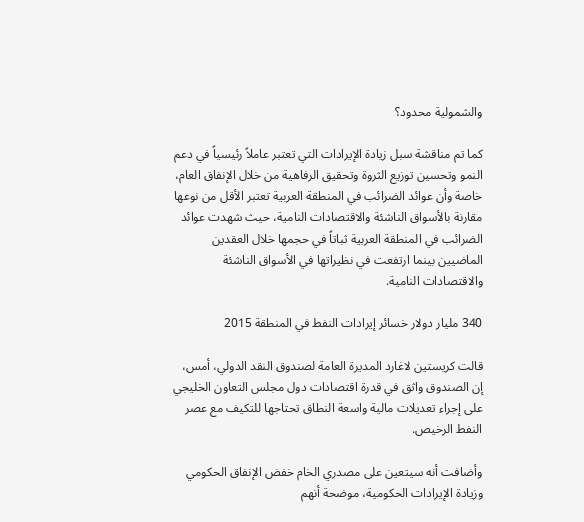والشمولية محدود؟

كما تم مناقشة سبل زيادة الإيرادات التي تعتبر عاملاً رئيسياً في دعم النمو وتحسين توزيع الثروة وتحقيق الرفاهية من خلال الإنفاق العام، خاصة وأن عوائد الضرائب في المنطقة العربية تعتبر الأقل من نوعها مقارنة بالأسواق الناشئة والاقتصادات النامية، حيث شهدت عوائد الضرائب في المنطقة العربية ثباتاً في حجمها خلال العقدين الماضيين بينما ارتفعت في نظيراتها في الأسواق الناشئة والاقتصادات النامية.

340 مليار دولار خسائر إيرادات النفط في المنطقة 2015

قالت كريستين لاغارد المديرة العامة لصندوق النقد الدولي، أمس، إن الصندوق واثق في قدرة اقتصادات دول مجلس التعاون الخليجي على إجراء تعديلات مالية واسعة النطاق تحتاجها للتكيف مع عصر النفط الرخيص.

وأضافت أنه سيتعين على مصدري الخام خفض الإنفاق الحكومي وزيادة الإيرادات الحكومية، موضحة أنهم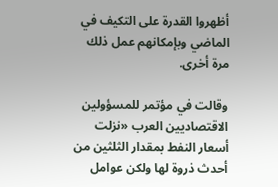أظهروا القدرة على التكيف في الماضي وبإمكانهم عمل ذلك مرة أخرى.

وقالت في مؤتمر للمسؤولين الاقتصاديين العرب «نزلت أسعار النفط بمقدار الثلثين من أحدث ذروة لها ولكن عوامل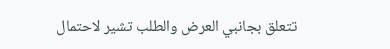تتعلق بجانبي العرض والطلب تشير لاحتمال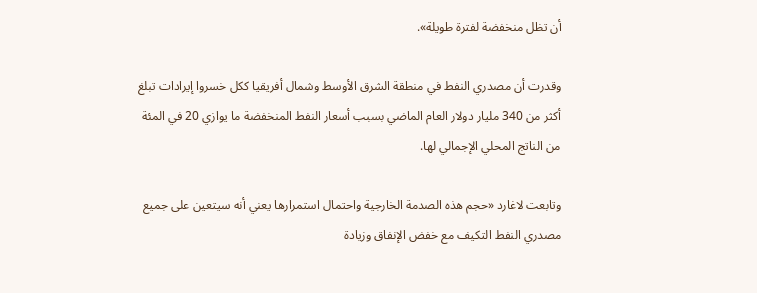أن تظل منخفضة لفترة طويلة».

وقدرت أن مصدري النفط في منطقة الشرق الأوسط وشمال أفريقيا ككل خسروا إيرادات تبلغ أكثر من 340 مليار دولار العام الماضي بسبب أسعار النفط المنخفضة ما يوازي 20 في المئة من الناتج المحلي الإجمالي لها.

وتابعت لاغارد «حجم هذه الصدمة الخارجية واحتمال استمرارها يعني أنه سيتعين على جميع مصدري النفط التكيف مع خفض الإنفاق وزيادة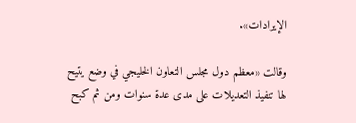الإيرادات».

وقالت «معظم دول مجلس التعاون الخليجي في وضع يتيح لها تنفيذ التعديلات على مدى عدة سنوات ومن ثم كبح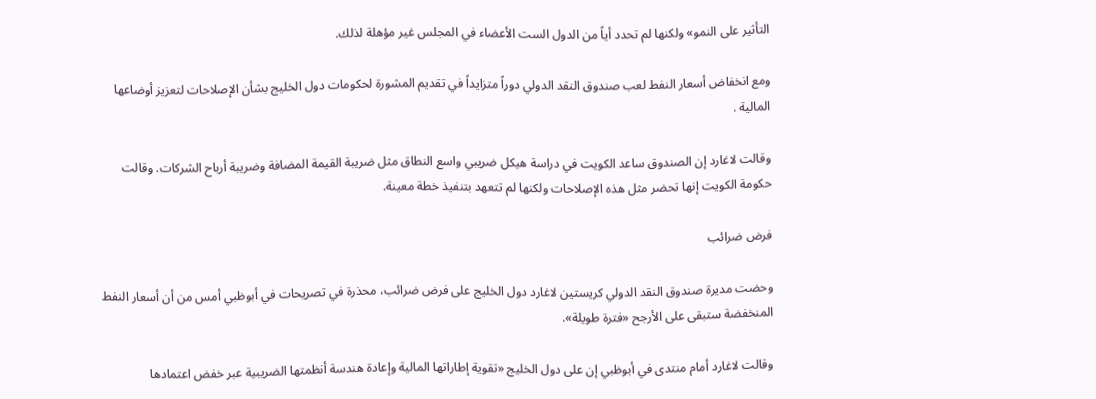التأثير على النمو» ولكنها لم تحدد أياً من الدول الست الأعضاء في المجلس غير مؤهلة لذلك.

ومع انخفاض أسعار النفط لعب صندوق النقد الدولي دوراً متزايداً في تقديم المشورة لحكومات دول الخليج بشأن الإصلاحات لتعزيز أوضاعها المالية .

وقالت لاغارد إن الصندوق ساعد الكويت في دراسة هيكل ضريبي واسع النطاق مثل ضريبة القيمة المضافة وضريبة أرباح الشركات. وقالت حكومة الكويت إنها تحضر مثل هذه الإصلاحات ولكنها لم تتعهد بتنفيذ خطة معينة.

فرض ضرائب

وحضت مديرة صندوق النقد الدولي كريستين لاغارد دول الخليج على فرض ضرائب، محذرة في تصريحات في أبوظبي أمس من أن أسعار النفط المنخفضة ستبقى على الأرجح «فترة طويلة».

وقالت لاغارد أمام منتدى في أبوظبي إن على دول الخليج «تقوية إطاراتها المالية وإعادة هندسة أنظمتها الضريبية عبر خفض اعتمادها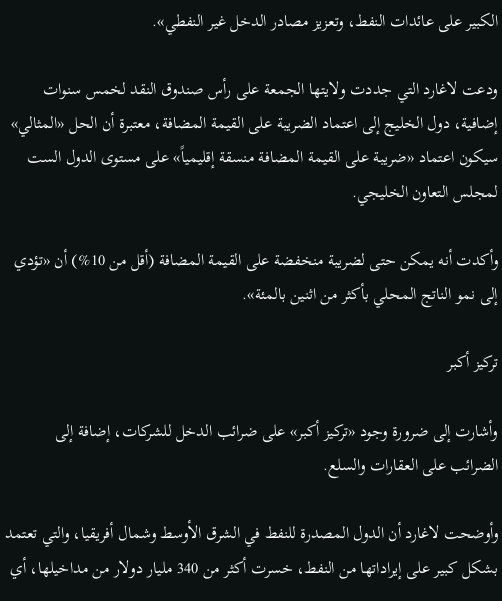الكبير على عائدات النفط، وتعزيز مصادر الدخل غير النفطي».

ودعت لاغارد التي جددت ولايتها الجمعة على رأس صندوق النقد لخمس سنوات إضافية، دول الخليج إلى اعتماد الضريبة على القيمة المضافة، معتبرة أن الحل «المثالي» سيكون اعتماد «ضريبة على القيمة المضافة منسقة إقليمياً» على مستوى الدول الست لمجلس التعاون الخليجي.

وأكدت أنه يمكن حتى لضريبة منخفضة على القيمة المضافة (أقل من 10%) أن «تؤدي إلى نمو الناتج المحلي بأكثر من اثنين بالمئة».

تركيز أكبر

وأشارت إلى ضرورة وجود «تركيز أكبر» على ضرائب الدخل للشركات، إضافة إلى الضرائب على العقارات والسلع.

وأوضحت لاغارد أن الدول المصدرة للنفط في الشرق الأوسط وشمال أفريقيا، والتي تعتمد بشكل كبير على إيراداتها من النفط، خسرت أكثر من 340 مليار دولار من مداخيلها، أي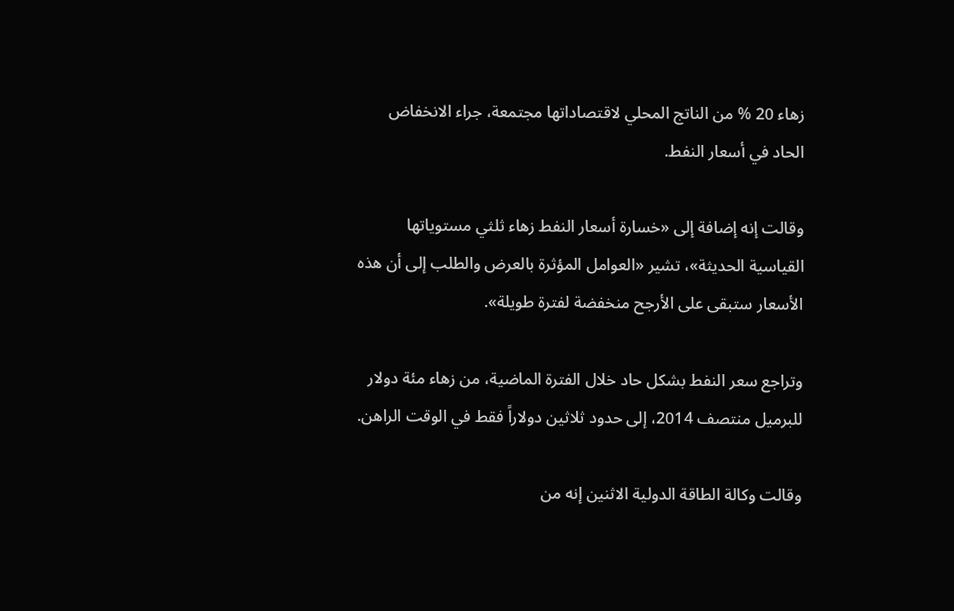زهاء 20 % من الناتج المحلي لاقتصاداتها مجتمعة، جراء الانخفاض الحاد في أسعار النفط.

وقالت إنه إضافة إلى «خسارة أسعار النفط زهاء ثلثي مستوياتها القياسية الحديثة»، تشير «العوامل المؤثرة بالعرض والطلب إلى أن هذه الأسعار ستبقى على الأرجح منخفضة لفترة طويلة».

وتراجع سعر النفط بشكل حاد خلال الفترة الماضية، من زهاء مئة دولار للبرميل منتصف 2014، إلى حدود ثلاثين دولاراً فقط في الوقت الراهن.

وقالت وكالة الطاقة الدولية الاثنين إنه من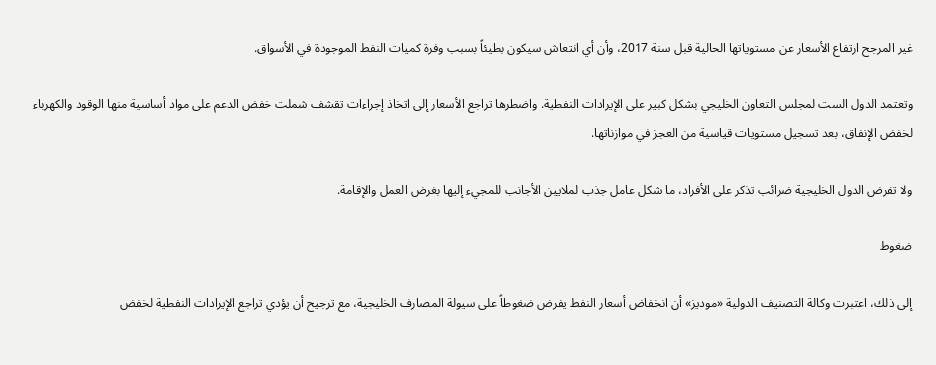غير المرجح ارتفاع الأسعار عن مستوياتها الحالية قبل سنة 2017، وأن أي انتعاش سيكون بطيئاً بسبب وفرة كميات النفط الموجودة في الأسواق.

وتعتمد الدول الست لمجلس التعاون الخليجي بشكل كبير على الإيرادات النفطية. واضطرها تراجع الأسعار إلى اتخاذ إجراءات تقشف شملت خفض الدعم على مواد أساسية منها الوقود والكهرباء لخفض الإنفاق، بعد تسجيل مستويات قياسية من العجز في موازناتها.

ولا تفرض الدول الخليجية ضرائب تذكر على الأفراد، ما شكل عامل جذب لملايين الأجانب للمجيء إليها بغرض العمل والإقامة.

ضغوط

إلى ذلك، اعتبرت وكالة التصنيف الدولية «موديز» أن انخفاض أسعار النفط يفرض ضغوطاً على سيولة المصارف الخليجية، مع ترجيح أن يؤدي تراجع الإيرادات النفطية لخفض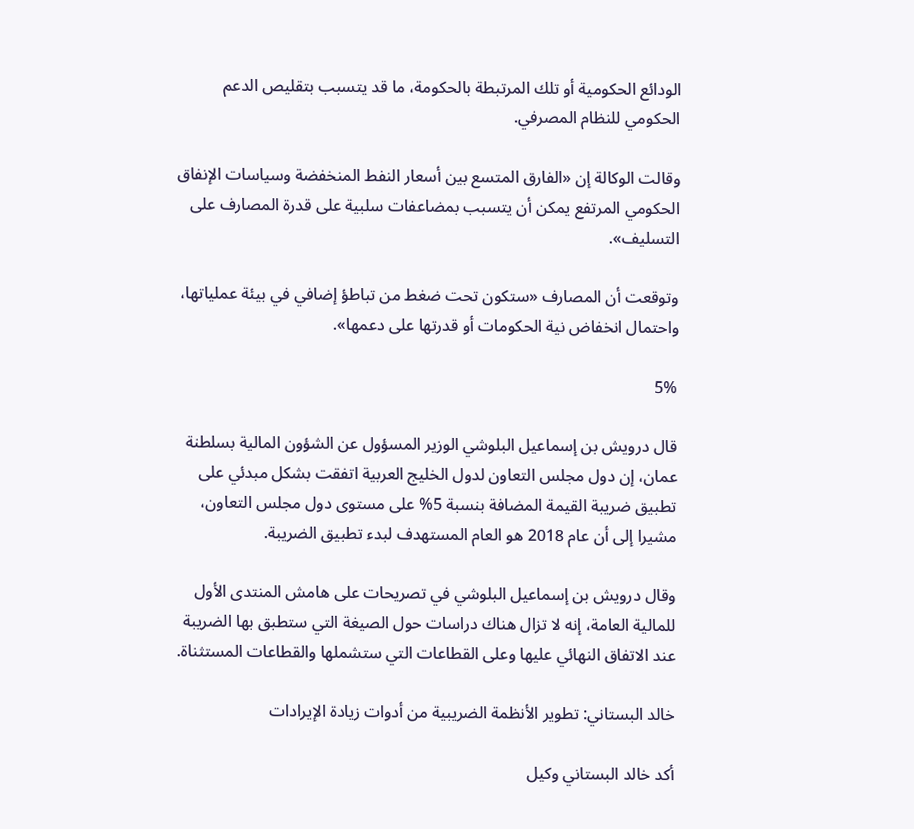الودائع الحكومية أو تلك المرتبطة بالحكومة، ما قد يتسبب بتقليص الدعم الحكومي للنظام المصرفي.

وقالت الوكالة إن «الفارق المتسع بين أسعار النفط المنخفضة وسياسات الإنفاق الحكومي المرتفع يمكن أن يتسبب بمضاعفات سلبية على قدرة المصارف على التسليف».

وتوقعت أن المصارف «ستكون تحت ضغط من تباطؤ إضافي في بيئة عملياتها، واحتمال انخفاض نية الحكومات أو قدرتها على دعمها».

5%

قال درويش بن إسماعيل البلوشي الوزير المسؤول عن الشؤون المالية بسلطنة عمان، إن دول مجلس التعاون لدول الخليج العربية اتفقت بشكل مبدئي على تطبيق ضريبة القيمة المضافة بنسبة 5% على مستوى دول مجلس التعاون، مشيرا إلى أن عام 2018 هو العام المستهدف لبدء تطبيق الضريبة.

وقال درويش بن إسماعيل البلوشي في تصريحات على هامش المنتدى الأول للمالية العامة، إنه لا تزال هناك دراسات حول الصيغة التي ستطبق بها الضريبة عند الاتفاق النهائي عليها وعلى القطاعات التي ستشملها والقطاعات المستثناة.

خالد البستاني: تطوير الأنظمة الضريبية من أدوات زيادة الإيرادات

أكد خالد البستاني وكيل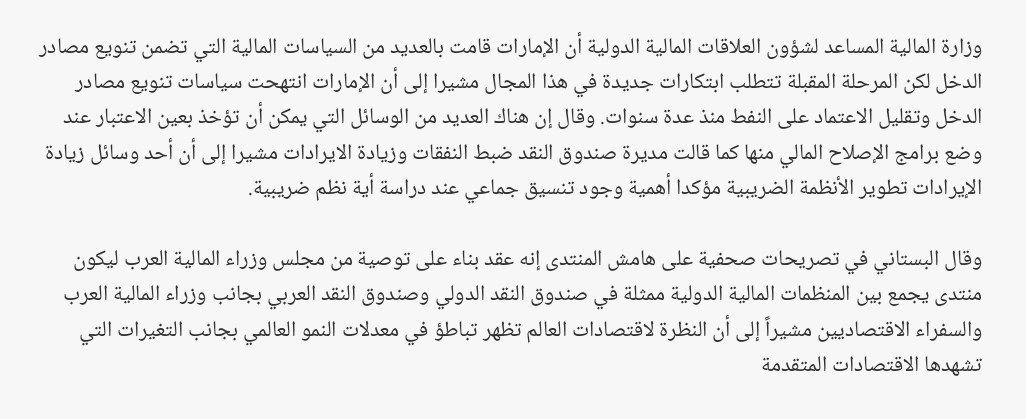وزارة المالية المساعد لشؤون العلاقات المالية الدولية أن الإمارات قامت بالعديد من السياسات المالية التي تضمن تنويع مصادر الدخل لكن المرحلة المقبلة تتطلب ابتكارات جديدة في هذا المجال مشيرا إلى أن الإمارات انتهحت سياسات تنويع مصادر الدخل وتقليل الاعتماد على النفط منذ عدة سنوات. وقال إن هناك العديد من الوسائل التي يمكن أن تؤخذ بعين الاعتبار عند وضع برامج الإصلاح المالي منها كما قالت مديرة صندوق النقد ضبط النفقات وزيادة الايرادات مشيرا إلى أن أحد وسائل زيادة الإيرادات تطوير الأنظمة الضريبية مؤكدا أهمية وجود تنسيق جماعي عند دراسة أية نظم ضريبية.

وقال البستاني في تصريحات صحفية على هامش المنتدى إنه عقد بناء على توصية من مجلس وزراء المالية العرب ليكون منتدى يجمع بين المنظمات المالية الدولية ممثلة في صندوق النقد الدولي وصندوق النقد العربي بجانب وزراء المالية العرب والسفراء الاقتصاديين مشيراً إلى أن النظرة لاقتصادات العالم تظهر تباطؤ في معدلات النمو العالمي بجانب التغيرات التي تشهدها الاقتصادات المتقدمة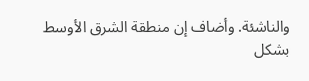والناشئة. وأضاف إن منطقة الشرق الأوسط بشكل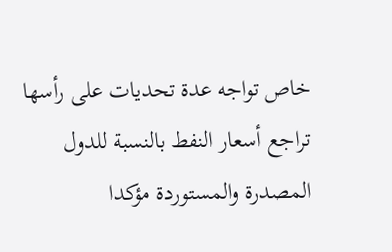خاص تواجه عدة تحديات على رأسها تراجع أسعار النفط بالنسبة للدول المصدرة والمستوردة مؤكدا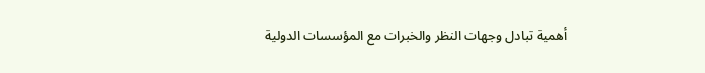أهمية تبادل وجهات النظر والخبرات مع المؤسسات الدولية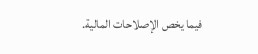فيما يخص الإصلاحات المالية.